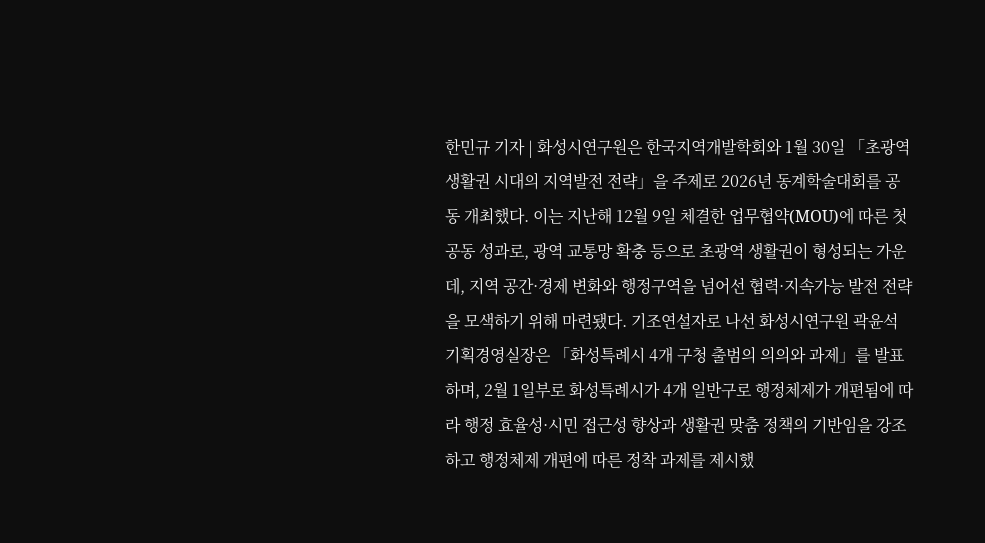한민규 기자 | 화성시연구원은 한국지역개발학회와 1월 30일 「초광역 생활권 시대의 지역발전 전략」을 주제로 2026년 동계학술대회를 공동 개최했다. 이는 지난해 12월 9일 체결한 업무협약(MOU)에 따른 첫 공동 성과로, 광역 교통망 확충 등으로 초광역 생활권이 형성되는 가운데, 지역 공간·경제 변화와 행정구역을 넘어선 협력·지속가능 발전 전략을 모색하기 위해 마련됐다. 기조연설자로 나선 화성시연구원 곽윤석 기획경영실장은 「화성특례시 4개 구청 출범의 의의와 과제」를 발표하며, 2월 1일부로 화성특례시가 4개 일반구로 행정체제가 개편됨에 따라 행정 효율성·시민 접근성 향상과 생활권 맞춤 정책의 기반임을 강조하고 행정체제 개편에 따른 정착 과제를 제시했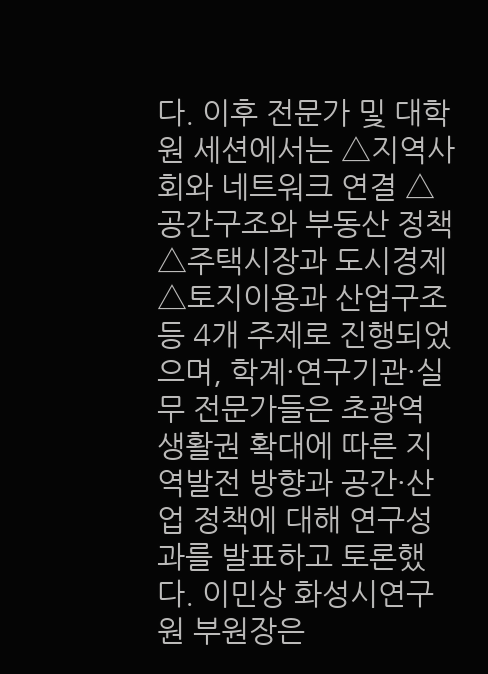다. 이후 전문가 및 대학원 세션에서는 △지역사회와 네트워크 연결 △공간구조와 부동산 정책 △주택시장과 도시경제 △토지이용과 산업구조 등 4개 주제로 진행되었으며, 학계·연구기관·실무 전문가들은 초광역 생활권 확대에 따른 지역발전 방향과 공간·산업 정책에 대해 연구성과를 발표하고 토론했다. 이민상 화성시연구원 부원장은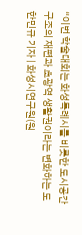“이번 학술대회는 화성특례시를 비롯한 도시공간 구조의 재편과 초광역 생활권이라는 변화하는 도
한민규 기자 | 화성시연구원(원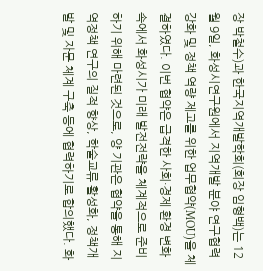장 박철수)과 한국지역개발학회(회장 임형백)는 12월 9일, 화성시연구원에서 지역개발 분야 연구협력 강화 및 정책 역량 제고를 위한 업무협약(MOU)을 체결하였다. 이번 협약은 급격한 사회·경제 환경 변화 속에서 화성시가 미래 발전전략을 체계적으로 준비하기 위해 마련된 것으로, 양 기관은 협약을 통해 지역정책 연구의 질적 향상, 학술교류 활성화, 정책개발 및 자문 체계 구축 등에 협력하기로 합의했다. 화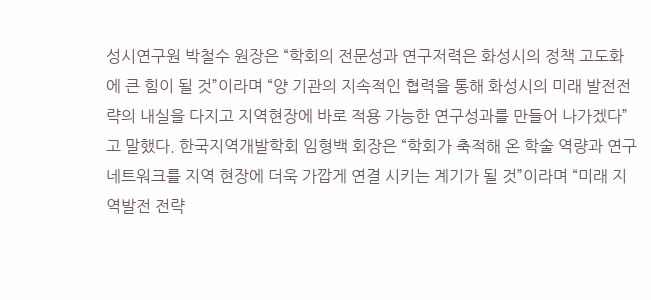성시연구원 박철수 원장은 “학회의 전문성과 연구저력은 화성시의 정책 고도화에 큰 힘이 될 것”이라며 “양 기관의 지속적인 협력을 통해 화성시의 미래 발전전략의 내실을 다지고 지역현장에 바로 적용 가능한 연구성과를 만들어 나가겠다”고 말했다. 한국지역개발학회 임형백 회장은 “학회가 축적해 온 학술 역량과 연구 네트워크를 지역 현장에 더욱 가깝게 연결 시키는 계기가 될 것”이라며 “미래 지역발전 전략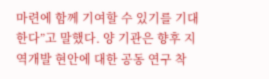마련에 함께 기여할 수 있기를 기대한다”고 말했다. 양 기관은 향후 지역개발 현안에 대한 공동 연구 착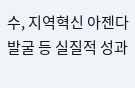수, 지역혁신 아젠다 발굴 등 실질적 성과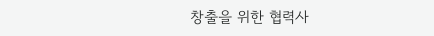창출을 위한 협력사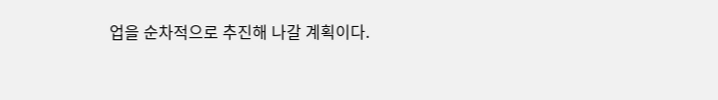업을 순차적으로 추진해 나갈 계획이다.